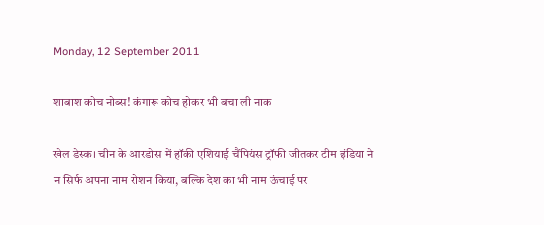Monday, 12 September 2011

शाबाश कोच नोब्स! कंगारू कोच होकर भी बचा ली नाक

खेल डेस्क। चीन के आरडोस में हॉकी एशियाई चैंपियंस ट्रॉफी जीतकर टीम इंडिया ने न सिर्फ अपना नाम रोशन किया, बल्कि देश का भी नाम ऊंचाई पर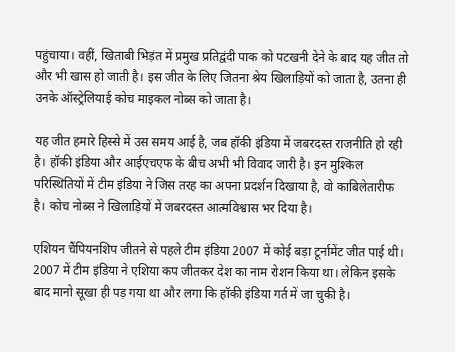पहुंचाया। वहीं, खिताबी भिड़ंत में प्रमुख प्रतिद्वंदी पाक को पटखनी देने के बाद यह जीत तो और भी खास हो जाती है। इस जीत के लिए जितना श्रेय खिलाड़ियों को जाता है, उतना ही उनके ऑस्ट्रेलियाई कोच माइकल नोब्स को जाता है।

यह जीत हमारे हिस्से में उस समय आई है, जब हॉकी इंडिया में जबरदस्त राजनीति हो रही है। हॉकी इंडिया और आईएचएफ के बीच अभी भी विवाद जारी है। इन मुश्किल परिस्थितियों में टीम इंडिया ने जिस तरह का अपना प्रदर्शन दिखाया है, वो काबिलेतारीफ है। कोच नोब्स ने खिलाड़ियों में जबरदस्त आत्मविश्वास भर दिया है।

एशियन चैंपियनशिप जीतने से पहले टीम इंडिया 2007 में कोई बड़ा टूर्नामेंट जीत पाई थी। 2007 में टीम इंडिया ने एशिया कप जीतकर देश का नाम रोशन किया था। लेकिन इसके बाद मानो सूखा ही पड़ गया था और लगा कि हॉकी इंडिया गर्त में जा चुकी है।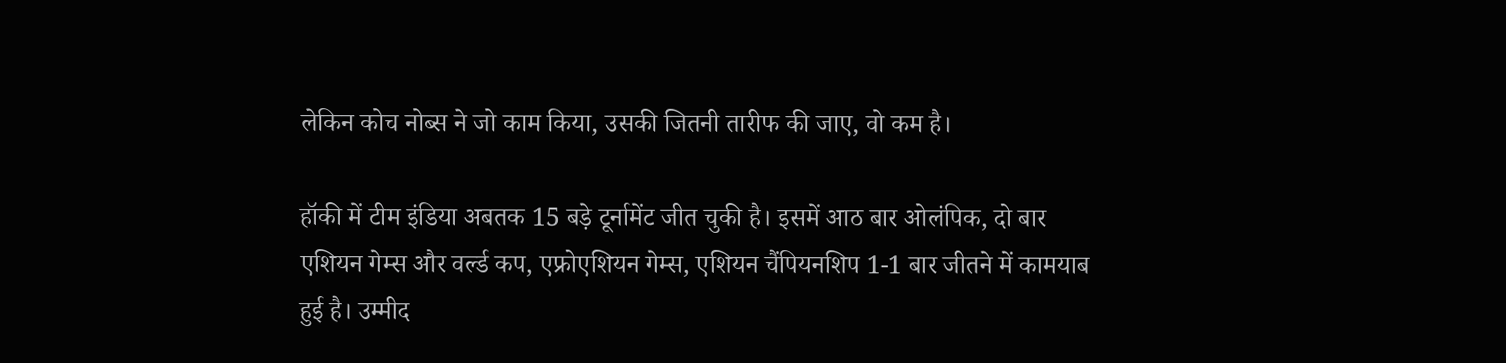लेकिन कोच नोब्स ने जो काम किया, उसकी जितनी तारीफ की जाए, वो कम है।

हॉकी में टीम इंडिया अबतक 15 बड़े टूर्नामेंट जीत चुकी है। इसमें आठ बार ओलंपिक, दो बार एशियन गेम्स और वर्ल्ड कप, एफ्रोएशियन गेम्स, एशियन चैंपियनशिप 1-1 बार जीतने में कामयाब हुई है। उम्मीद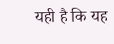यही है कि यह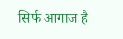सिर्फ आगाज है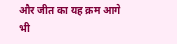और जीत का यह क्रम आगे भी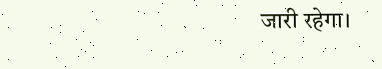जारी रहेगा।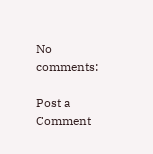No comments:

Post a Comment